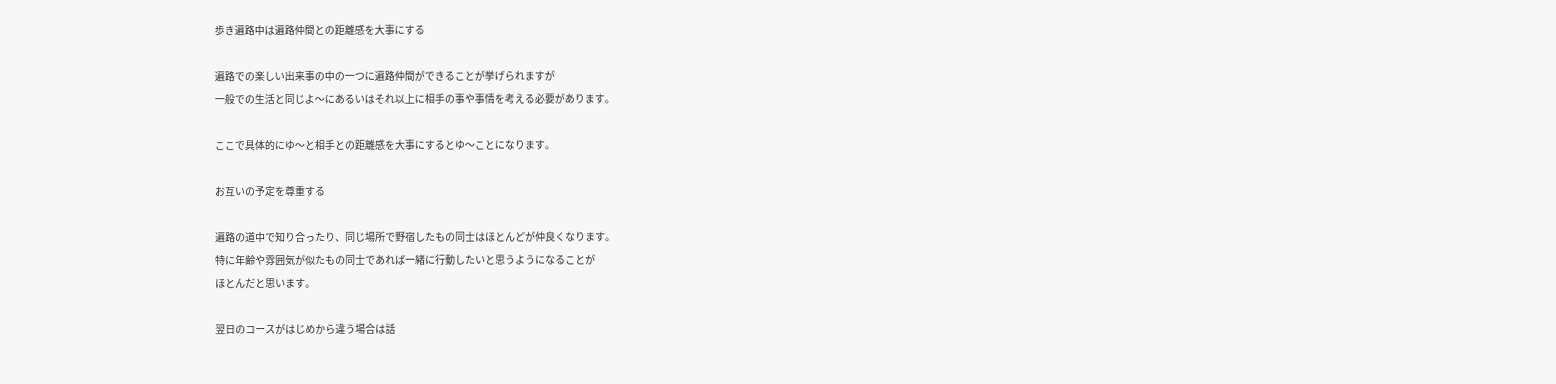歩き遍路中は遍路仲間との距離感を大事にする

遍路での楽しい出来事の中の一つに遍路仲間ができることが挙げられますが
一般での生活と同じよ〜にあるいはそれ以上に相手の事や事情を考える必要があります。

ここで具体的にゆ〜と相手との距離感を大事にするとゆ〜ことになります。

お互いの予定を尊重する

遍路の道中で知り合ったり、同じ場所で野宿したもの同士はほとんどが仲良くなります。
特に年齢や雰囲気が似たもの同士であれば一緒に行動したいと思うようになることが
ほとんだと思います。

翌日のコースがはじめから違う場合は話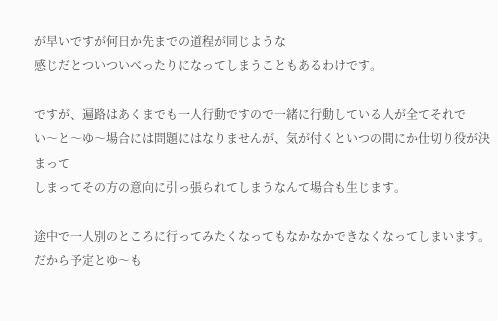が早いですが何日か先までの道程が同じような
感じだとついついべったりになってしまうこともあるわけです。

ですが、遍路はあくまでも一人行動ですので一緒に行動している人が全てそれで
い〜と〜ゆ〜場合には問題にはなりませんが、気が付くといつの間にか仕切り役が決まって
しまってその方の意向に引っ張られてしまうなんて場合も生じます。

途中で一人別のところに行ってみたくなってもなかなかできなくなってしまいます。
だから予定とゆ〜も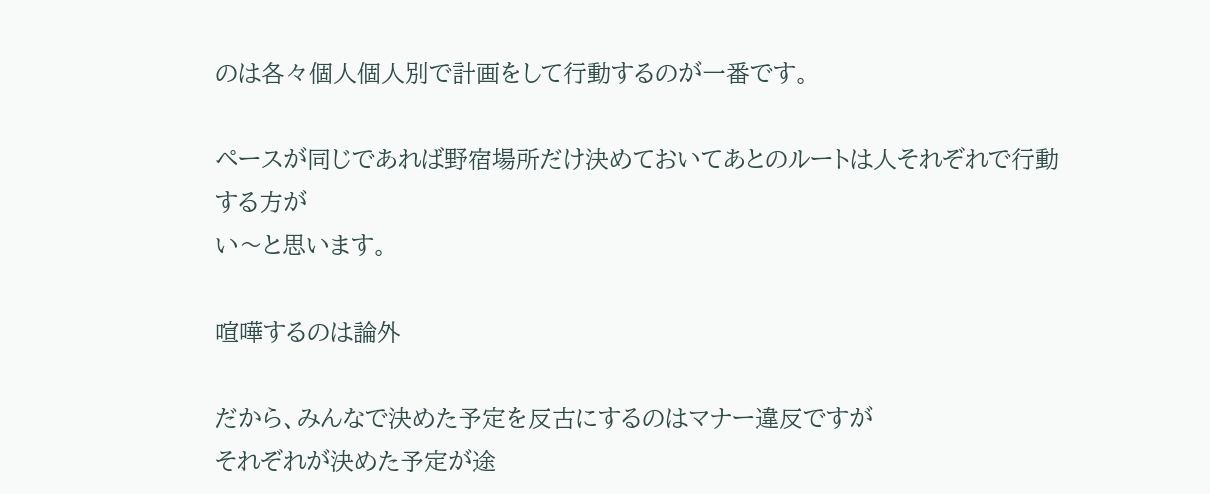のは各々個人個人別で計画をして行動するのが一番です。

ペースが同じであれば野宿場所だけ決めておいてあとのルートは人それぞれで行動する方が
い〜と思います。

喧嘩するのは論外

だから、みんなで決めた予定を反古にするのはマナー違反ですが
それぞれが決めた予定が途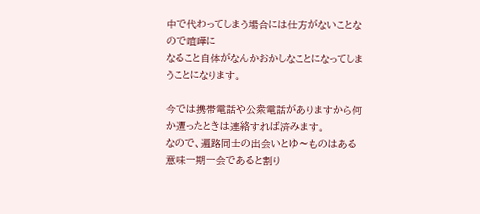中で代わってしまう場合には仕方がないことなので喧嘩に
なること自体がなんかおかしなことになってしまうことになります。

今では携帯電話や公衆電話がありますから何か遭ったときは連絡すれば済みます。
なので、遍路同士の出会いとゆ〜ものはある意味一期一会であると割り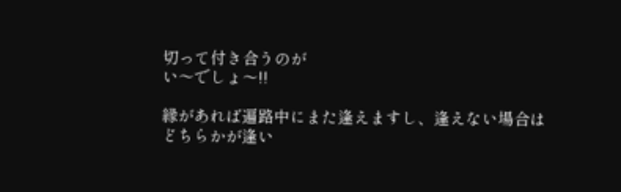切って付き合うのが
い〜でしょ〜!!

縁があれば遍路中にまた逢えますし、逢えない場合はどちらかが逢い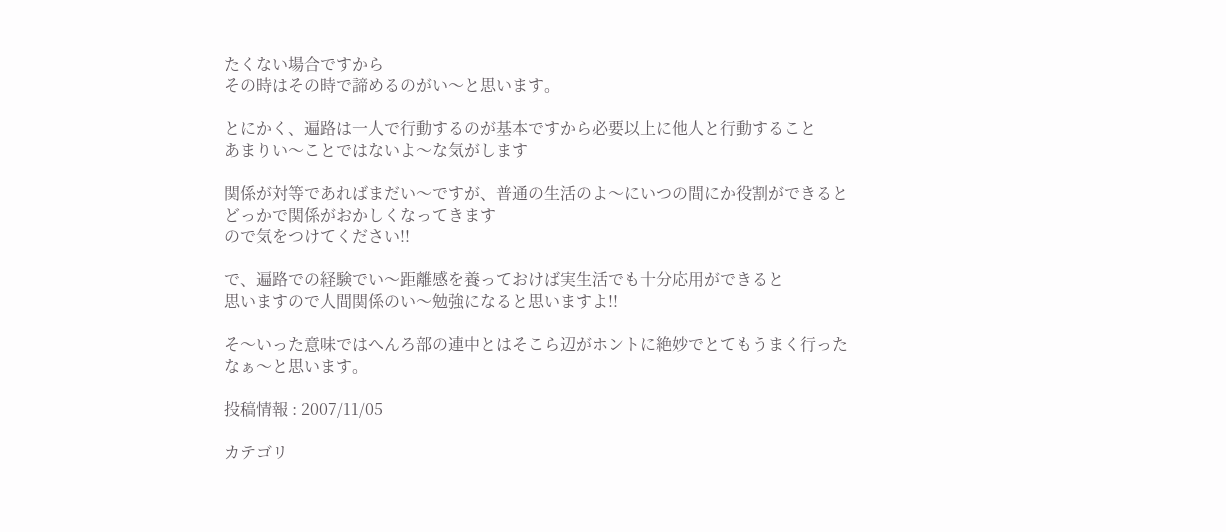たくない場合ですから
その時はその時で諦めるのがい〜と思います。

とにかく、遍路は一人で行動するのが基本ですから必要以上に他人と行動すること
あまりい〜ことではないよ〜な気がします

関係が対等であればまだい〜ですが、普通の生活のよ〜にいつの間にか役割ができると
どっかで関係がおかしくなってきます
ので気をつけてください!!

で、遍路での経験でい〜距離感を養っておけば実生活でも十分応用ができると
思いますので人間関係のい〜勉強になると思いますよ!!

そ〜いった意味ではへんろ部の連中とはそこら辺がホントに絶妙でとてもうまく行った
なぁ〜と思います。

投稿情報 : 2007/11/05

カテゴリ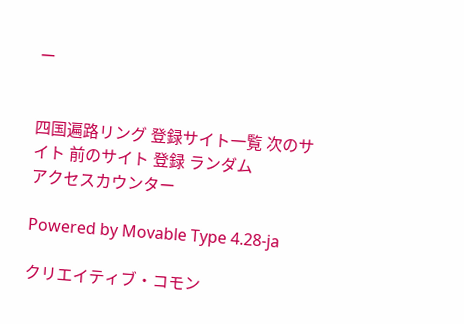ー


四国遍路リング 登録サイト一覧 次のサイト 前のサイト 登録 ランダム
アクセスカウンター

Powered by Movable Type 4.28-ja

クリエイティブ・コモン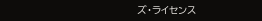ズ・ライセンス